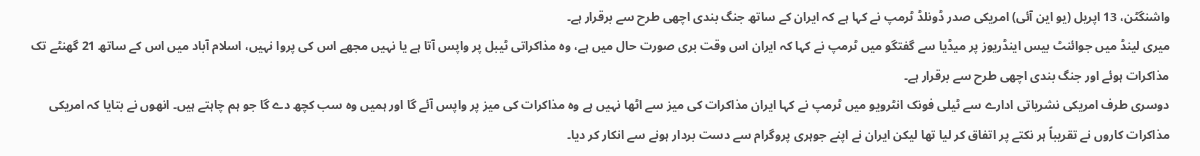واشنگٹن، 13 اپریل (یو این آئی) امریکی صدر ڈونلڈ ٹرمپ نے کہا ہے کہ ایران کے ساتھ جنگ بندی اچھی طرح سے برقرار ہے۔
میری لینڈ میں جوائنٹ بیس اینڈریوز پر میڈیا سے گفتگو میں ٹرمپ نے کہا کہ ایران اس وقت بری صورت حال میں ہے، وہ مذاکراتی ٹیبل پر واپس آتا ہے یا نہیں مجھے اس کی پروا نہیں، اسلام آباد میں اس کے ساتھ 21 گھنٹے تک مذاکرات ہوئے اور جنگ بندی اچھی طرح سے برقرار ہے۔
دوسری طرف امریکی نشریاتی ادارے سے ٹیلی فونک انٹرویو میں ٹرمپ نے کہا ایران مذاکرات کی میز سے اٹھا نہیں ہے وہ مذاکرات کی میز پر واپس آئے گا اور ہمیں وہ سب کچھ دے گا جو ہم چاہتے ہیں۔ انھوں نے بتایا کہ امریکی مذاکرات کاروں نے تقریباً ہر نکتے پر اتفاق کر لیا تھا لیکن ایران نے اپنے جوہری پروگرام سے دست بردار ہونے سے انکار کر دیا۔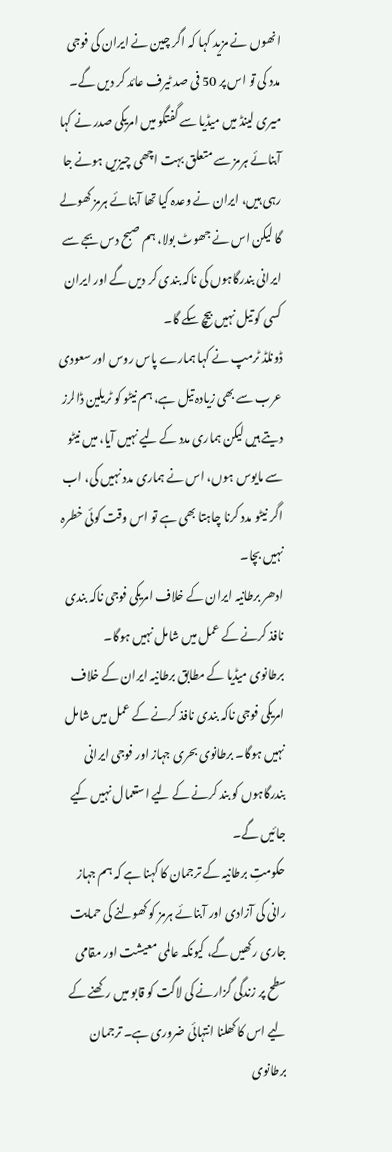انھوں نے مزید کہا کہ اگر چین نے ایران کی فوجی مدد کی تو اس پر 50 فی صد ٹیرف عائد کر دیں گے۔ میری لینڈ میں میڈیا سے گفتگو میں امریکی صدر نے کہا آبنائے ہرمز سے متعلق بہت اچھی چیزیں ہونے جا رہی ہیں، ایران نے وعدہ کیا تھا آبنائے ہرمز کھولے گا لیکن اس نے جھوٹ بولا، ہم صبح دس بجے سے ایرانی بندرگاہوں کی ناکہ بندی کر دیں گے اور ایران کسی کو تیل نہیں بیچ سکے گا۔
ڈونلڈ ٹرمپ نے کہا ہمارے پاس روس اور سعودی عرب سے بھی زیادہ تیل ہے، ہم نیٹو کو ٹریلین ڈالرز دیتے ہیں لیکن ہماری مدد کے لیے نہیں آیا، میں نیٹو سے مایوس ہوں، اس نے ہماری مدد نہیں کی، اب اگر نیٹو مدد کرنا چاہتا بھی ہے تو اس وقت کوئی خطرہ نہیں بچا۔
ادھر برطانیہ ایران کے خلاف امریکی فوجی ناکہ بندی نافذ کرنے کے عمل میں شامل نہیں ہوگا۔
برطانوی میڈیا کے مطابق برطانیہ ایران کے خلاف امریکی فوجی ناکہ بندی نافذ کرنے کے عمل میں شامل نہیں ہوگا۔ برطانوی بحری جہاز اور فوجی ایرانی بندرگاہوں کو بند کرنے کے لیے استعمال نہیں کیے جائیں گے۔
حکومتِ برطانیہ کے ترجمان کا کہنا ہے کہ ہم جہاز رانی کی آزادی اور آبنائے ہرمز کو کھولنے کی حمایت جاری رکھیں گے، کیونکہ عالمی معیشت اور مقامی سطح پر زندگی گزارنے کی لاگت کو قابو میں رکھنے کے لیے اس کا کھلنا انتہائی ضروری ہے۔ ترجمان برطانوی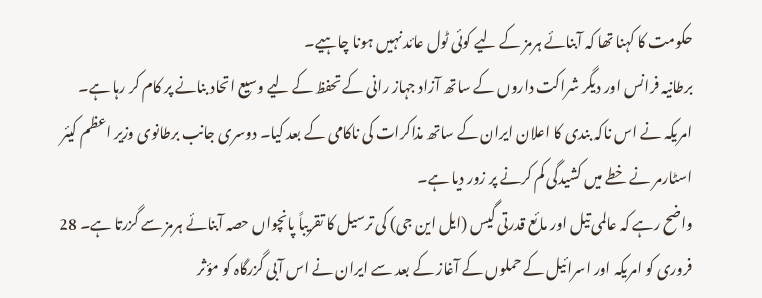حکومت کا کہنا تھا کہ آبنائے ہرمز کے لیے کوئی ٹول عائد نہیں ہونا چاہیے۔
برطانیہ فرانس اور دیگر شراکت داروں کے ساتھ آزاد جہاز رانی کے تحفظ کے لیے وسیع اتحاد بنانے پر کام کر رہا ہے۔ امریکہ نے اس ناکہ بندی کا اعلان ایران کے ساتھ مذاکرات کی ناکامی کے بعد کیا۔ دوسری جانب برطانوی وزیر اعظم کیئر اسٹارمر نے خطے میں کشیدگی کم کرنے پر زور دیا ہے۔
واضح رہے کہ عالمی تیل اور مائع قدرتی گیس (ایل این جی) کی ترسیل کا تقریباً پانچواں حصہ آبنائے ہرمز سے گزرتا ہے۔ 28 فروری کو امریکہ اور اسرائیل کے حملوں کے آغاز کے بعد سے ایران نے اس آبی گزرگاہ کو مؤثر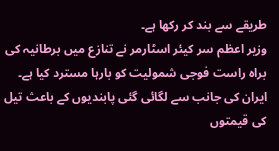طریقے سے بند کر رکھا ہے۔
وزیر اعظم سر کیئر اسٹارمر نے تنازع میں برطانیہ کی براہ راست فوجی شمولیت کو بارہا مسترد کیا ہے۔ ایران کی جانب سے لگائی گئی پابندیوں کے باعث تیل کی قیمتوں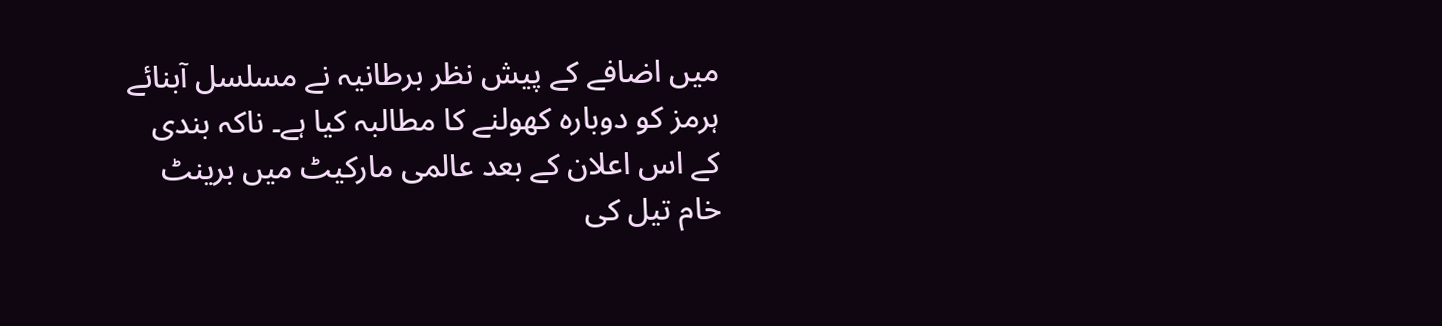میں اضافے کے پیش نظر برطانیہ نے مسلسل آبنائے ہرمز کو دوبارہ کھولنے کا مطالبہ کیا ہے۔ ناکہ بندی کے اس اعلان کے بعد عالمی مارکیٹ میں برینٹ خام تیل کی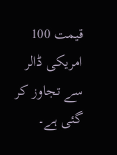قیمت 100 امریکی ڈالر سے تجاوز کر گئی ہے۔